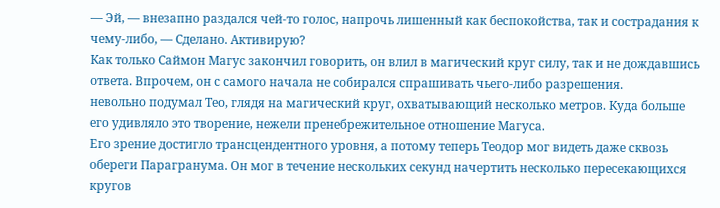— Эй, — внезапно раздался чей-то голос, напрочь лишенный как беспокойства, так и сострадания к чему-либо, — Сделано. Активирую?
Как только Саймон Магус закончил говорить, он влил в магический круг силу, так и не дождавшись ответа. Впрочем, он с самого начала не собирался спрашивать чьего-либо разрешения.
невольно подумал Тео, глядя на магический круг, охватывающий несколько метров. Куда больше его удивляло это творение, нежели пренебрежительное отношение Магуса.
Его зрение достигло трансцендентного уровня, а потому теперь Теодор мог видеть даже сквозь обереги Парагранума. Он мог в течение нескольких секунд начертить несколько пересекающихся кругов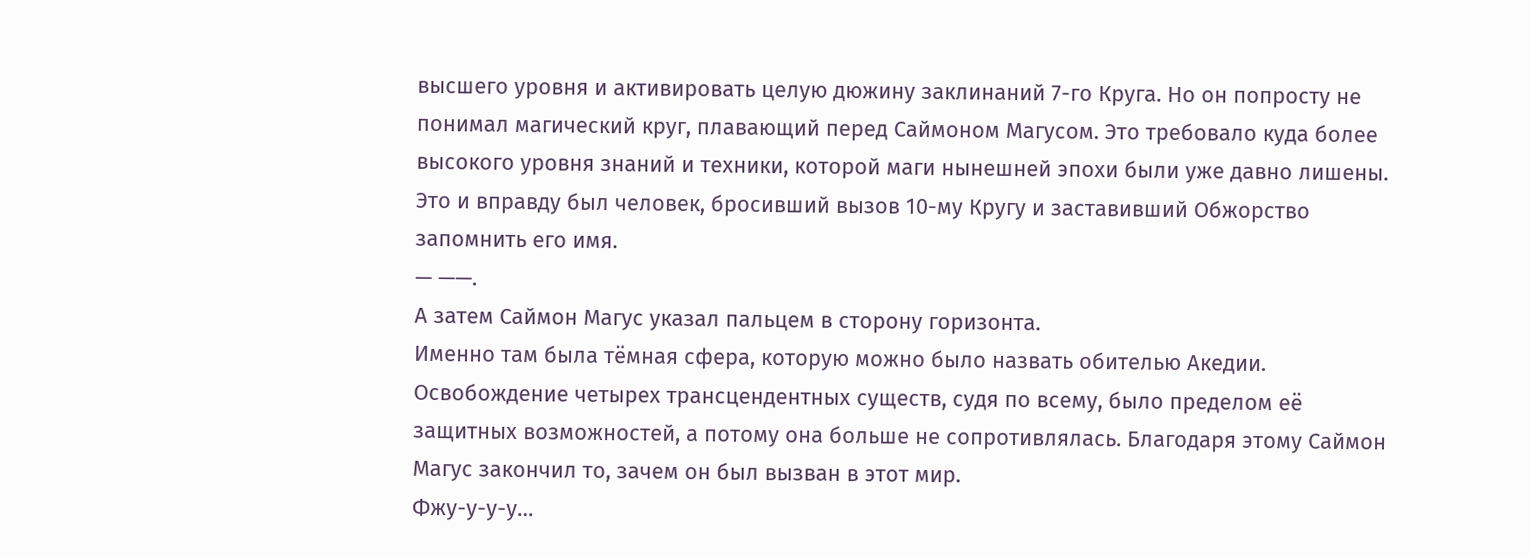высшего уровня и активировать целую дюжину заклинаний 7-го Круга. Но он попросту не понимал магический круг, плавающий перед Саймоном Магусом. Это требовало куда более высокого уровня знаний и техники, которой маги нынешней эпохи были уже давно лишены.
Это и вправду был человек, бросивший вызов 10-му Кругу и заставивший Обжорство запомнить его имя.
— ——.
А затем Саймон Магус указал пальцем в сторону горизонта.
Именно там была тёмная сфера, которую можно было назвать обителью Акедии. Освобождение четырех трансцендентных существ, судя по всему, было пределом её защитных возможностей, а потому она больше не сопротивлялась. Благодаря этому Саймон Магус закончил то, зачем он был вызван в этот мир.
Фжу-у-у-у…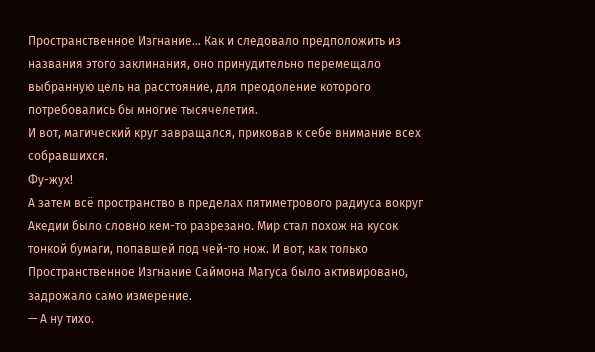Пространственное Изгнание… Как и следовало предположить из названия этого заклинания, оно принудительно перемещало выбранную цель на расстояние, для преодоление которого потребовались бы многие тысячелетия.
И вот, магический круг завращался, приковав к себе внимание всех собравшихся.
Фу-жух!
А затем всё пространство в пределах пятиметрового радиуса вокруг Акедии было словно кем-то разрезано. Мир стал похож на кусок тонкой бумаги, попавшей под чей-то нож. И вот, как только Пространственное Изгнание Саймона Магуса было активировано, задрожало само измерение.
— А ну тихо.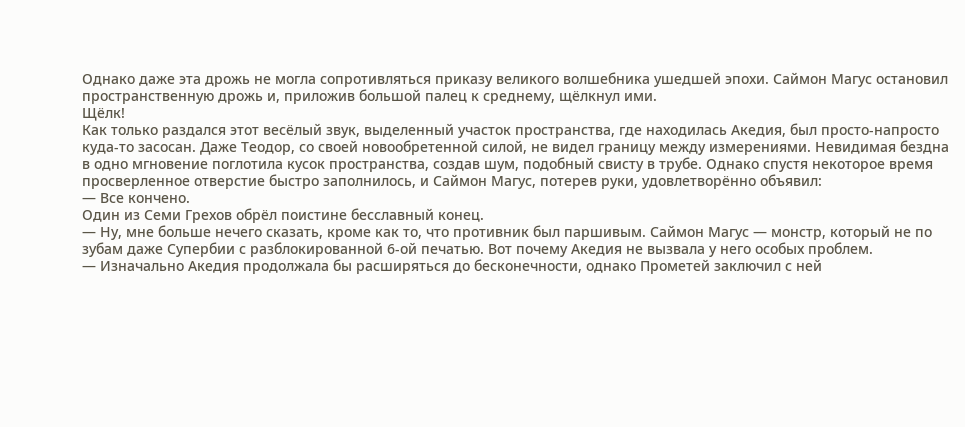Однако даже эта дрожь не могла сопротивляться приказу великого волшебника ушедшей эпохи. Саймон Магус остановил пространственную дрожь и, приложив большой палец к среднему, щёлкнул ими.
Щёлк!
Как только раздался этот весёлый звук, выделенный участок пространства, где находилась Акедия, был просто-напросто куда-то засосан. Даже Теодор, со своей новообретенной силой, не видел границу между измерениями. Невидимая бездна в одно мгновение поглотила кусок пространства, создав шум, подобный свисту в трубе. Однако спустя некоторое время просверленное отверстие быстро заполнилось, и Саймон Магус, потерев руки, удовлетворённо объявил:
— Все кончено.
Один из Семи Грехов обрёл поистине бесславный конец.
— Ну, мне больше нечего сказать, кроме как то, что противник был паршивым. Саймон Магус — монстр, который не по зубам даже Супербии с разблокированной 6-ой печатью. Вот почему Акедия не вызвала у него особых проблем.
— Изначально Акедия продолжала бы расширяться до бесконечности, однако Прометей заключил с ней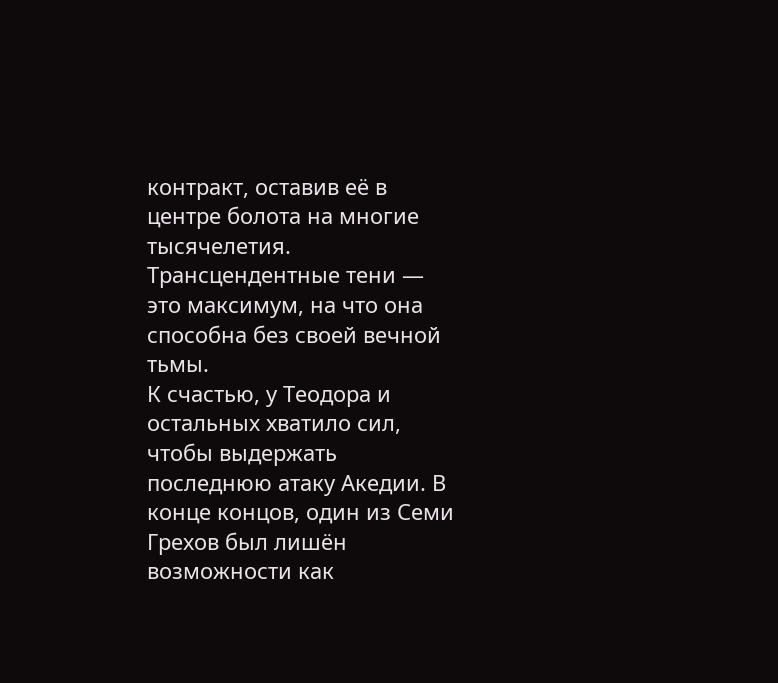контракт, оставив её в центре болота на многие тысячелетия. Трансцендентные тени — это максимум, на что она способна без своей вечной тьмы.
К счастью, у Теодора и остальных хватило сил, чтобы выдержать последнюю атаку Акедии. В конце концов, один из Семи Грехов был лишён возможности как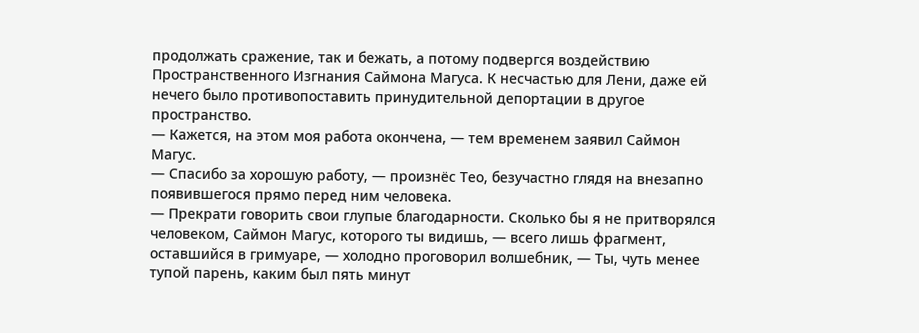продолжать сражение, так и бежать, а потому подвергся воздействию Пространственного Изгнания Саймона Магуса. К несчастью для Лени, даже ей нечего было противопоставить принудительной депортации в другое пространство.
— Кажется, на этом моя работа окончена, — тем временем заявил Саймон Магус.
— Спасибо за хорошую работу, — произнёс Тео, безучастно глядя на внезапно появившегося прямо перед ним человека.
— Прекрати говорить свои глупые благодарности. Сколько бы я не притворялся человеком, Саймон Магус, которого ты видишь, — всего лишь фрагмент, оставшийся в гримуаре, — холодно проговорил волшебник, — Ты, чуть менее тупой парень, каким был пять минут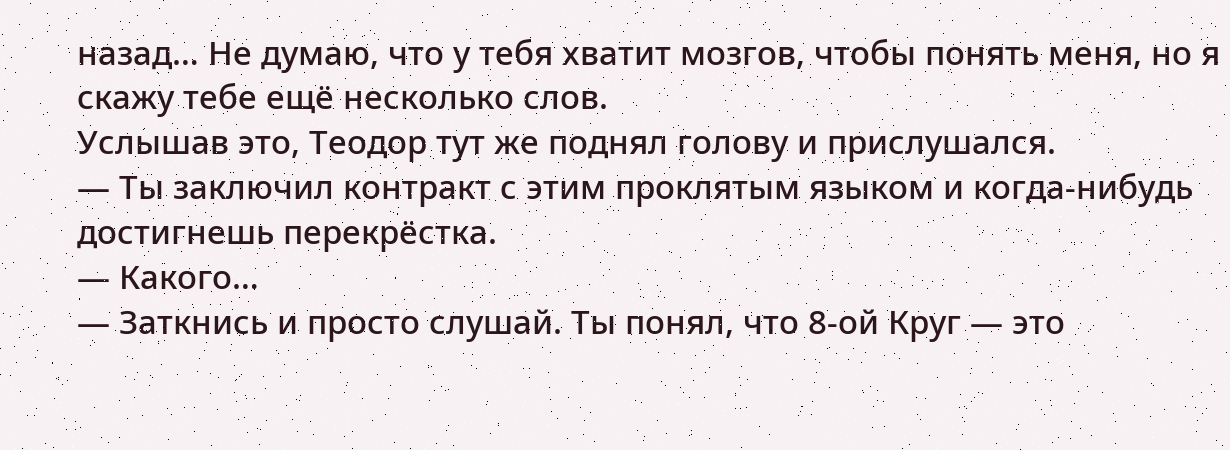назад… Не думаю, что у тебя хватит мозгов, чтобы понять меня, но я скажу тебе ещё несколько слов.
Услышав это, Теодор тут же поднял голову и прислушался.
— Ты заключил контракт с этим проклятым языком и когда-нибудь достигнешь перекрёстка.
— Какого…
— Заткнись и просто слушай. Ты понял, что 8-ой Круг — это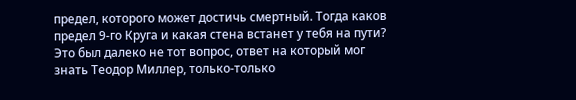предел, которого может достичь смертный. Тогда каков предел 9-го Круга и какая стена встанет у тебя на пути?
Это был далеко не тот вопрос, ответ на который мог знать Теодор Миллер, только-только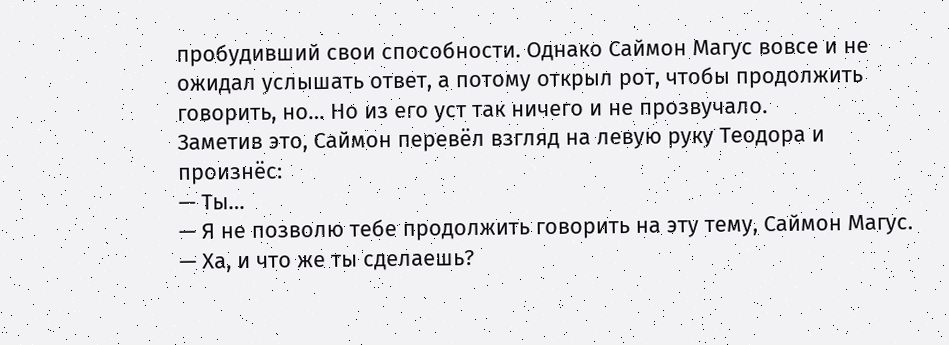пробудивший свои способности. Однако Саймон Магус вовсе и не ожидал услышать ответ, а потому открыл рот, чтобы продолжить говорить, но… Но из его уст так ничего и не прозвучало.
Заметив это, Саймон перевёл взгляд на левую руку Теодора и произнёс:
— Ты…
— Я не позволю тебе продолжить говорить на эту тему, Саймон Магус.
— Ха, и что же ты сделаешь?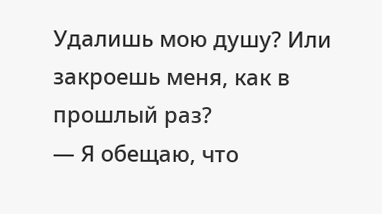Удалишь мою душу? Или закроешь меня, как в прошлый раз?
— Я обещаю, что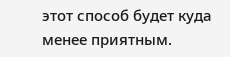этот способ будет куда менее приятным.